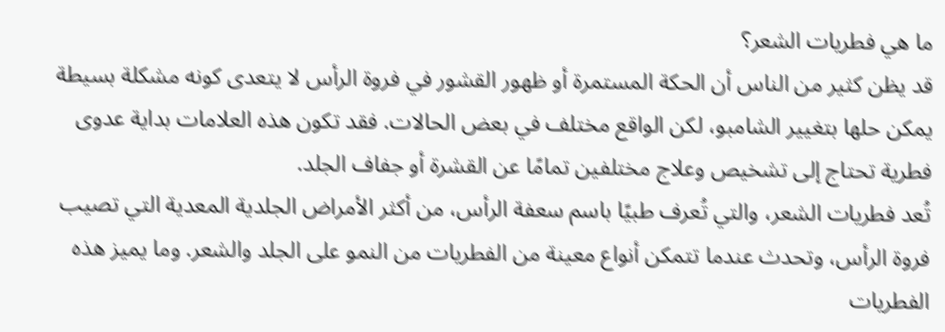ما هي فطريات الشعر؟
قد يظن كثير من الناس أن الحكة المستمرة أو ظهور القشور في فروة الرأس لا يتعدى كونه مشكلة بسيطة يمكن حلها بتغيير الشامبو، لكن الواقع مختلف في بعض الحالات. فقد تكون هذه العلامات بداية عدوى فطرية تحتاج إلى تشخيص وعلاج مختلفين تمامًا عن القشرة أو جفاف الجلد.
تُعد فطريات الشعر، والتي تُعرف طبيًا باسم سعفة الرأس، من أكثر الأمراض الجلدية المعدية التي تصيب فروة الرأس، وتحدث عندما تتمكن أنواع معينة من الفطريات من النمو على الجلد والشعر. وما يميز هذه الفطريات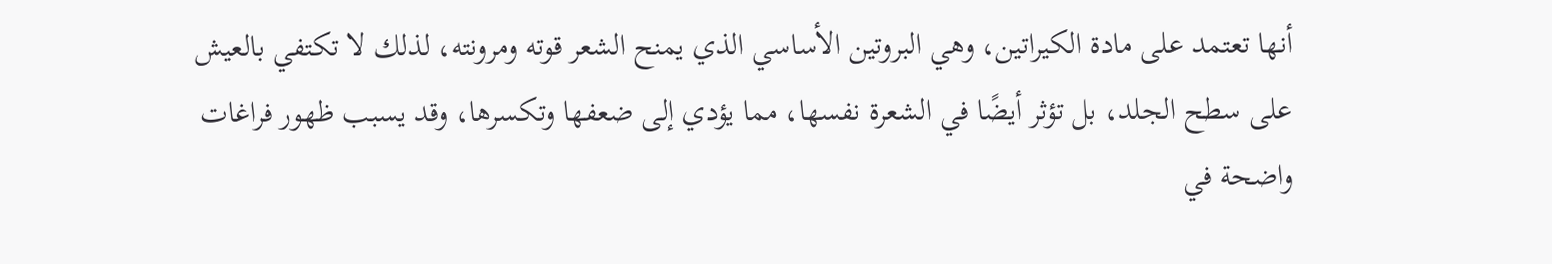أنها تعتمد على مادة الكيراتين، وهي البروتين الأساسي الذي يمنح الشعر قوته ومرونته، لذلك لا تكتفي بالعيش على سطح الجلد، بل تؤثر أيضًا في الشعرة نفسها، مما يؤدي إلى ضعفها وتكسرها، وقد يسبب ظهور فراغات واضحة في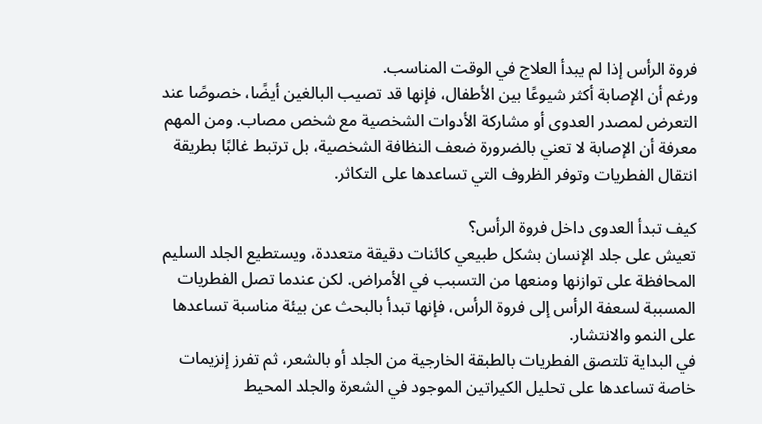فروة الرأس إذا لم يبدأ العلاج في الوقت المناسب.
ورغم أن الإصابة أكثر شيوعًا بين الأطفال، فإنها قد تصيب البالغين أيضًا، خصوصًا عند التعرض لمصدر العدوى أو مشاركة الأدوات الشخصية مع شخص مصاب. ومن المهم معرفة أن الإصابة لا تعني بالضرورة ضعف النظافة الشخصية، بل ترتبط غالبًا بطريقة انتقال الفطريات وتوفر الظروف التي تساعدها على التكاثر.

كيف تبدأ العدوى داخل فروة الرأس؟
تعيش على جلد الإنسان بشكل طبيعي كائنات دقيقة متعددة، ويستطيع الجلد السليم المحافظة على توازنها ومنعها من التسبب في الأمراض. لكن عندما تصل الفطريات المسببة لسعفة الرأس إلى فروة الرأس، فإنها تبدأ بالبحث عن بيئة مناسبة تساعدها على النمو والانتشار.
في البداية تلتصق الفطريات بالطبقة الخارجية من الجلد أو بالشعر، ثم تفرز إنزيمات خاصة تساعدها على تحليل الكيراتين الموجود في الشعرة والجلد المحيط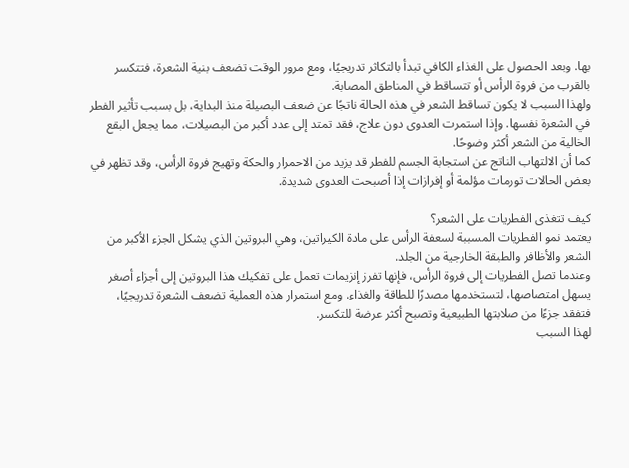بها. وبعد الحصول على الغذاء الكافي تبدأ بالتكاثر تدريجيًا، ومع مرور الوقت تضعف بنية الشعرة، فتتكسر بالقرب من فروة الرأس أو تتساقط في المناطق المصابة.
ولهذا السبب لا يكون تساقط الشعر في هذه الحالة ناتجًا عن ضعف البصيلة منذ البداية، بل بسبب تأثير الفطر في الشعرة نفسها. وإذا استمرت العدوى دون علاج، فقد تمتد إلى عدد أكبر من البصيلات، مما يجعل البقع الخالية من الشعر أكثر وضوحًا.
كما أن الالتهاب الناتج عن استجابة الجسم للفطر قد يزيد من الاحمرار والحكة وتهيج فروة الرأس، وقد تظهر في بعض الحالات تورمات مؤلمة أو إفرازات إذا أصبحت العدوى شديدة.

كيف تتغذى الفطريات على الشعر؟
يعتمد نمو الفطريات المسببة لسعفة الرأس على مادة الكيراتين، وهي البروتين الذي يشكل الجزء الأكبر من الشعر والأظافر والطبقة الخارجية من الجلد.
وعندما تصل الفطريات إلى فروة الرأس، فإنها تفرز إنزيمات تعمل على تفكيك هذا البروتين إلى أجزاء أصغر يسهل امتصاصها، لتستخدمها مصدرًا للطاقة والغذاء. ومع استمرار هذه العملية تضعف الشعرة تدريجيًا، فتفقد جزءًا من صلابتها الطبيعية وتصبح أكثر عرضة للتكسر.
لهذا السبب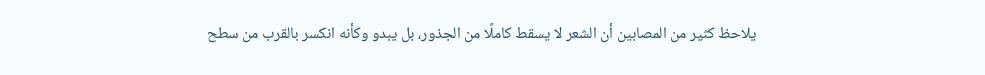يلاحظ كثير من المصابين أن الشعر لا يسقط كاملًا من الجذور، بل يبدو وكأنه انكسر بالقرب من سطح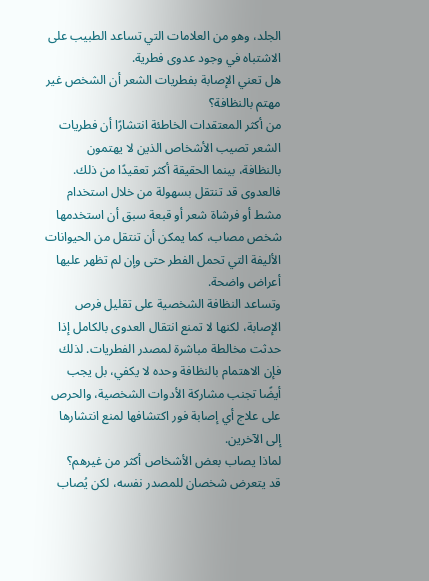الجلد، وهو من العلامات التي تساعد الطبيب على الاشتباه في وجود عدوى فطرية.
هل تعني الإصابة بفطريات الشعر أن الشخص غير مهتم بالنظافة؟
من أكثر المعتقدات الخاطئة انتشارًا أن فطريات الشعر تصيب الأشخاص الذين لا يهتمون بالنظافة، بينما الحقيقة أكثر تعقيدًا من ذلك.
فالعدوى قد تنتقل بسهولة من خلال استخدام مشط أو فرشاة شعر أو قبعة سبق أن استخدمها شخص مصاب، كما يمكن أن تنتقل من الحيوانات الأليفة التي تحمل الفطر حتى وإن لم تظهر عليها أعراض واضحة.
وتساعد النظافة الشخصية على تقليل فرص الإصابة، لكنها لا تمنع انتقال العدوى بالكامل إذا حدثت مخالطة مباشرة لمصدر الفطريات. لذلك فإن الاهتمام بالنظافة وحده لا يكفي، بل يجب أيضًا تجنب مشاركة الأدوات الشخصية، والحرص على علاج أي إصابة فور اكتشافها لمنع انتشارها إلى الآخرين.
لماذا يصاب بعض الأشخاص أكثر من غيرهم؟
قد يتعرض شخصان للمصدر نفسه، لكن يُصاب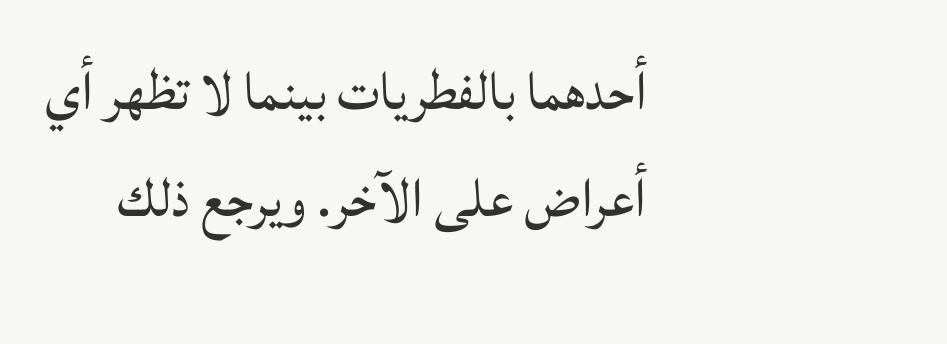أحدهما بالفطريات بينما لا تظهر أي أعراض على الآخر. ويرجع ذلك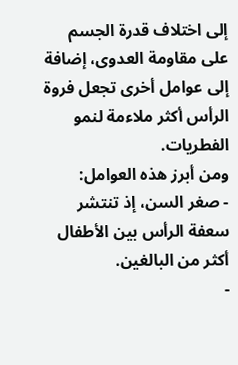إلى اختلاف قدرة الجسم على مقاومة العدوى، إضافة إلى عوامل أخرى تجعل فروة الرأس أكثر ملاءمة لنمو الفطريات.
ومن أبرز هذه العوامل:
- صغر السن، إذ تنتشر سعفة الرأس بين الأطفال أكثر من البالغين.
-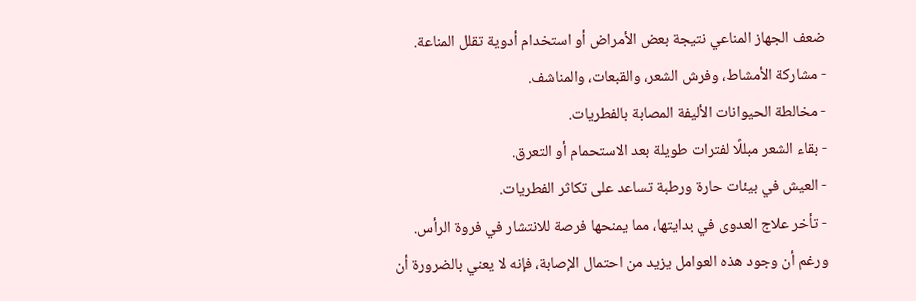ضعف الجهاز المناعي نتيجة بعض الأمراض أو استخدام أدوية تقلل المناعة.
- مشاركة الأمشاط، وفرش الشعر، والقبعات، والمناشف.
- مخالطة الحيوانات الأليفة المصابة بالفطريات.
- بقاء الشعر مبللًا لفترات طويلة بعد الاستحمام أو التعرق.
- العيش في بيئات حارة ورطبة تساعد على تكاثر الفطريات.
- تأخر علاج العدوى في بدايتها، مما يمنحها فرصة للانتشار في فروة الرأس.
ورغم أن وجود هذه العوامل يزيد من احتمال الإصابة، فإنه لا يعني بالضرورة أن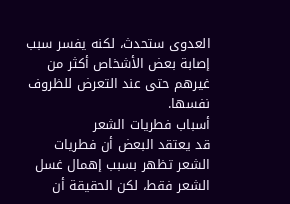العدوى ستحدث، لكنه يفسر سبب إصابة بعض الأشخاص أكثر من غيرهم حتى عند التعرض للظروف نفسها.
أسباب فطريات الشعر
قد يعتقد البعض أن فطريات الشعر تظهر بسبب إهمال غسل الشعر فقط، لكن الحقيقة أن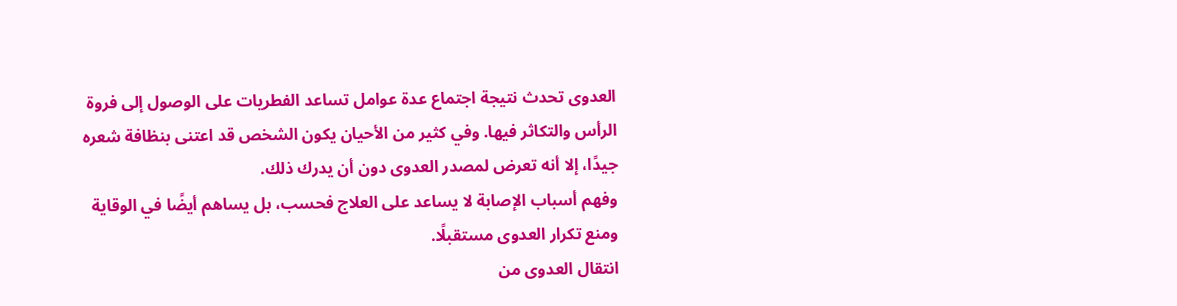العدوى تحدث نتيجة اجتماع عدة عوامل تساعد الفطريات على الوصول إلى فروة الرأس والتكاثر فيها. وفي كثير من الأحيان يكون الشخص قد اعتنى بنظافة شعره جيدًا، إلا أنه تعرض لمصدر العدوى دون أن يدرك ذلك.
وفهم أسباب الإصابة لا يساعد على العلاج فحسب، بل يساهم أيضًا في الوقاية ومنع تكرار العدوى مستقبلًا.
انتقال العدوى من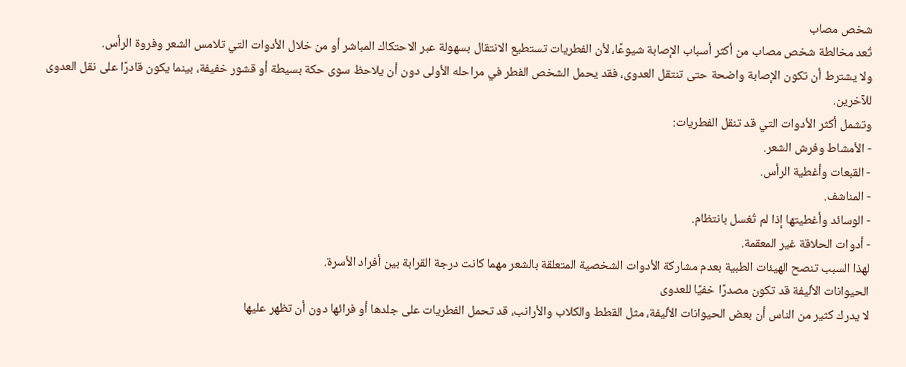شخص مصاب
تُعد مخالطة شخص مصاب من أكثر أسباب الإصابة شيوعًا، لأن الفطريات تستطيع الانتقال بسهولة عبر الاحتكاك المباشر أو من خلال الأدوات التي تلامس الشعر وفروة الرأس.
ولا يشترط أن تكون الإصابة واضحة حتى تنتقل العدوى، فقد يحمل الشخص الفطر في مراحله الأولى دون أن يلاحظ سوى حكة بسيطة أو قشور خفيفة، بينما يكون قادرًا على نقل العدوى للآخرين.
وتشمل أكثر الأدوات التي قد تنقل الفطريات:
- الأمشاط وفرش الشعر.
- القبعات وأغطية الرأس.
- المناشف.
- الوسائد وأغطيتها إذا لم تُغسل بانتظام.
- أدوات الحلاقة غير المعقمة.
لهذا السبب تنصح الهيئات الطبية بعدم مشاركة الأدوات الشخصية المتعلقة بالشعر مهما كانت درجة القرابة بين أفراد الأسرة.
الحيوانات الأليفة قد تكون مصدرًا خفيًا للعدوى
لا يدرك كثير من الناس أن بعض الحيوانات الأليفة، مثل القطط والكلاب والأرانب، قد تحمل الفطريات على جلدها أو فرائها دون أن تظهر عليها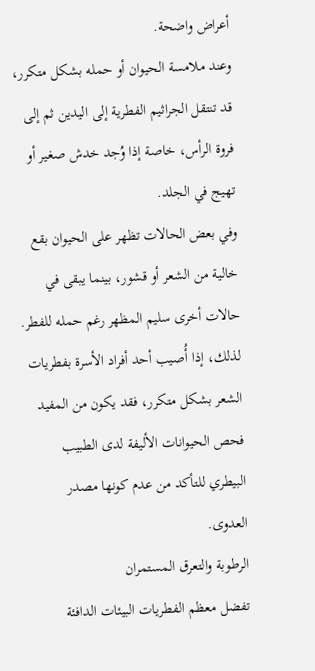أعراض واضحة.
وعند ملامسة الحيوان أو حمله بشكل متكرر، قد تنتقل الجراثيم الفطرية إلى اليدين ثم إلى فروة الرأس، خاصة إذا وُجد خدش صغير أو تهيج في الجلد.
وفي بعض الحالات تظهر على الحيوان بقع خالية من الشعر أو قشور، بينما يبقى في حالات أخرى سليم المظهر رغم حمله للفطر.
لذلك، إذا أُصيب أحد أفراد الأسرة بفطريات الشعر بشكل متكرر، فقد يكون من المفيد فحص الحيوانات الأليفة لدى الطبيب البيطري للتأكد من عدم كونها مصدر العدوى.
الرطوبة والتعرق المستمران
تفضل معظم الفطريات البيئات الدافئة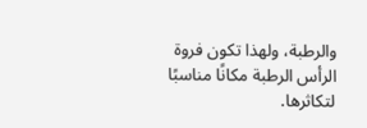والرطبة، ولهذا تكون فروة الرأس الرطبة مكانًا مناسبًا لتكاثرها.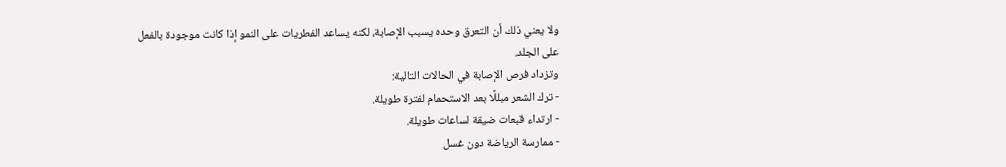ولا يعني ذلك أن التعرق وحده يسبب الإصابة، لكنه يساعد الفطريات على النمو إذا كانت موجودة بالفعل على الجلد.
وتزداد فرص الإصابة في الحالات التالية:
- ترك الشعر مبللًا بعد الاستحمام لفترة طويلة.
- ارتداء قبعات ضيقة لساعات طويلة.
- ممارسة الرياضة دون غسل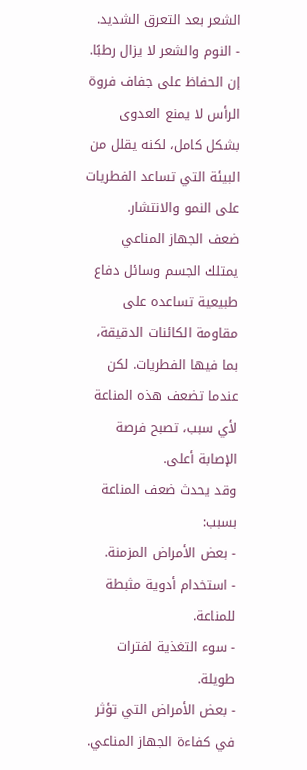الشعر بعد التعرق الشديد.
- النوم والشعر لا يزال رطبًا.
إن الحفاظ على جفاف فروة الرأس لا يمنع العدوى بشكل كامل، لكنه يقلل من البيئة التي تساعد الفطريات على النمو والانتشار.
ضعف الجهاز المناعي
يمتلك الجسم وسائل دفاع طبيعية تساعده على مقاومة الكائنات الدقيقة، بما فيها الفطريات. لكن عندما تضعف هذه المناعة لأي سبب، تصبح فرصة الإصابة أعلى.
وقد يحدث ضعف المناعة بسبب:
- بعض الأمراض المزمنة.
- استخدام أدوية مثبطة للمناعة.
- سوء التغذية لفترات طويلة.
- بعض الأمراض التي تؤثر في كفاءة الجهاز المناعي.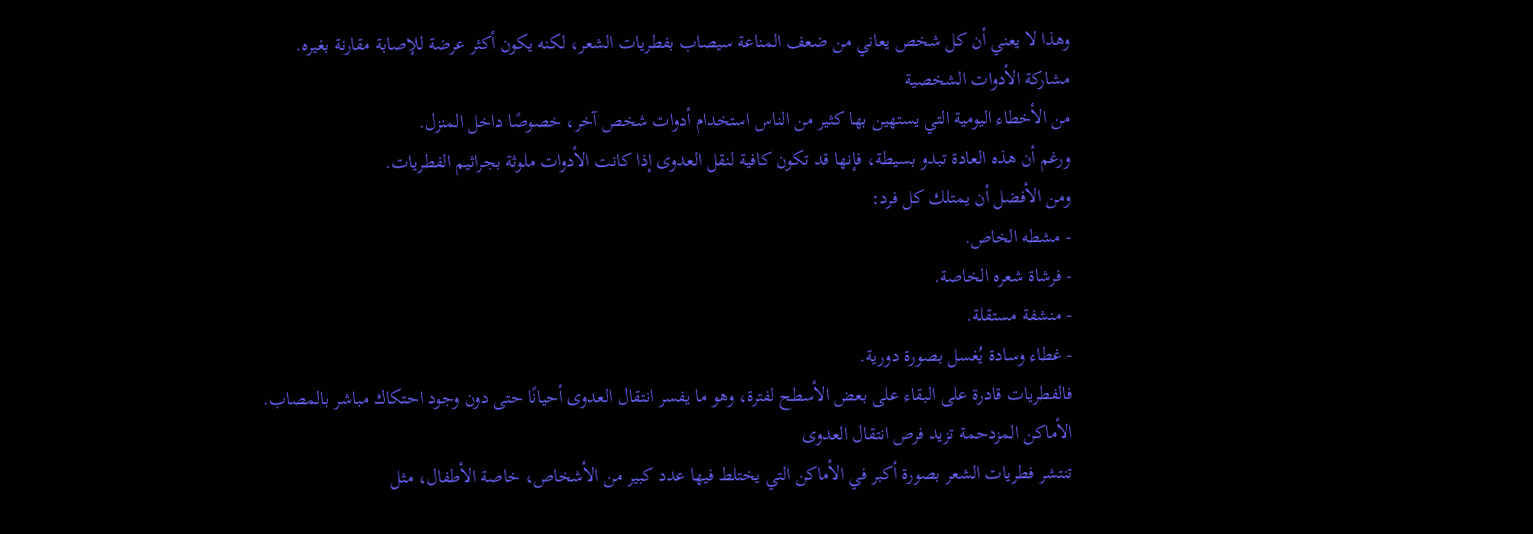وهذا لا يعني أن كل شخص يعاني من ضعف المناعة سيصاب بفطريات الشعر، لكنه يكون أكثر عرضة للإصابة مقارنة بغيره.
مشاركة الأدوات الشخصية
من الأخطاء اليومية التي يستهين بها كثير من الناس استخدام أدوات شخص آخر، خصوصًا داخل المنزل.
ورغم أن هذه العادة تبدو بسيطة، فإنها قد تكون كافية لنقل العدوى إذا كانت الأدوات ملوثة بجراثيم الفطريات.
ومن الأفضل أن يمتلك كل فرد:
- مشطه الخاص.
- فرشاة شعره الخاصة.
- منشفة مستقلة.
- غطاء وسادة يُغسل بصورة دورية.
فالفطريات قادرة على البقاء على بعض الأسطح لفترة، وهو ما يفسر انتقال العدوى أحيانًا حتى دون وجود احتكاك مباشر بالمصاب.
الأماكن المزدحمة تزيد فرص انتقال العدوى
تنتشر فطريات الشعر بصورة أكبر في الأماكن التي يختلط فيها عدد كبير من الأشخاص، خاصة الأطفال، مثل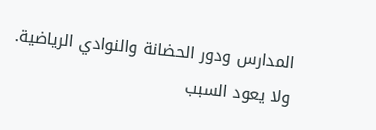المدارس ودور الحضانة والنوادي الرياضية.
ولا يعود السبب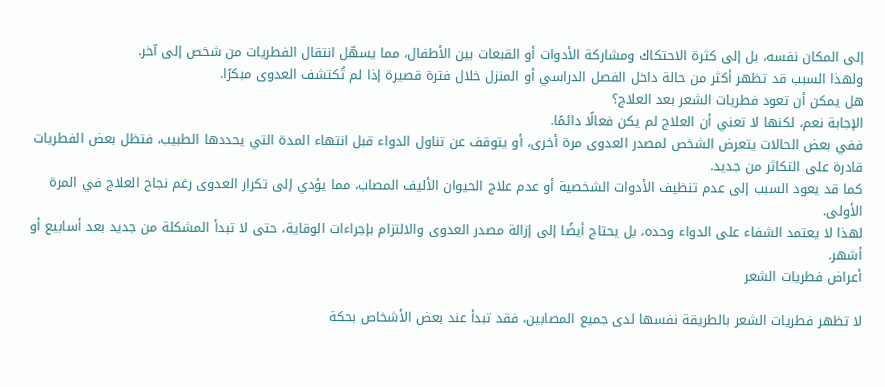إلى المكان نفسه، بل إلى كثرة الاحتكاك ومشاركة الأدوات أو القبعات بين الأطفال، مما يسهّل انتقال الفطريات من شخص إلى آخر.
ولهذا السبب قد تظهر أكثر من حالة داخل الفصل الدراسي أو المنزل خلال فترة قصيرة إذا لم تُكتشف العدوى مبكرًا.
هل يمكن أن تعود فطريات الشعر بعد العلاج؟
الإجابة نعم، لكنها لا تعني أن العلاج لم يكن فعالًا دائمًا.
ففي بعض الحالات يتعرض الشخص لمصدر العدوى مرة أخرى، أو يتوقف عن تناول الدواء قبل انتهاء المدة التي يحددها الطبيب، فتظل بعض الفطريات قادرة على التكاثر من جديد.
كما قد يعود السبب إلى عدم تنظيف الأدوات الشخصية أو عدم علاج الحيوان الأليف المصاب، مما يؤدي إلى تكرار العدوى رغم نجاح العلاج في المرة الأولى.
لهذا لا يعتمد الشفاء على الدواء وحده، بل يحتاج أيضًا إلى إزالة مصدر العدوى والالتزام بإجراءات الوقاية، حتى لا تبدأ المشكلة من جديد بعد أسابيع أو أشهر.
أعراض فطريات الشعر

لا تظهر فطريات الشعر بالطريقة نفسها لدى جميع المصابين، فقد تبدأ عند بعض الأشخاص بحكة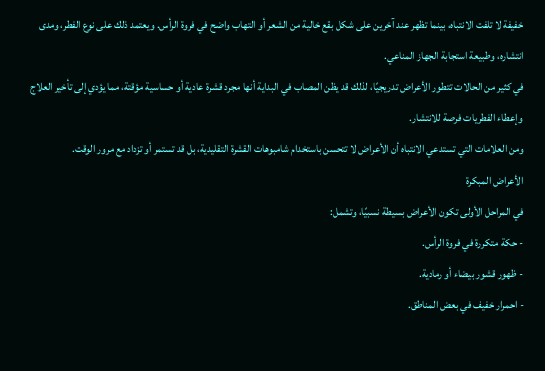خفيفة لا تلفت الانتباه، بينما تظهر عند آخرين على شكل بقع خالية من الشعر أو التهاب واضح في فروة الرأس. ويعتمد ذلك على نوع الفطر، ومدى انتشاره، وطبيعة استجابة الجهاز المناعي.
في كثير من الحالات تتطور الأعراض تدريجيًا، لذلك قد يظن المصاب في البداية أنها مجرد قشرة عادية أو حساسية مؤقتة، مما يؤدي إلى تأخير العلاج وإعطاء الفطريات فرصة للانتشار.
ومن العلامات التي تستدعي الانتباه أن الأعراض لا تتحسن باستخدام شامبوهات القشرة التقليدية، بل قد تستمر أو تزداد مع مرور الوقت.
الأعراض المبكرة
في المراحل الأولى تكون الأعراض بسيطة نسبيًا، وتشمل:
- حكة متكررة في فروة الرأس.
- ظهور قشور بيضاء أو رمادية.
- احمرار خفيف في بعض المناطق.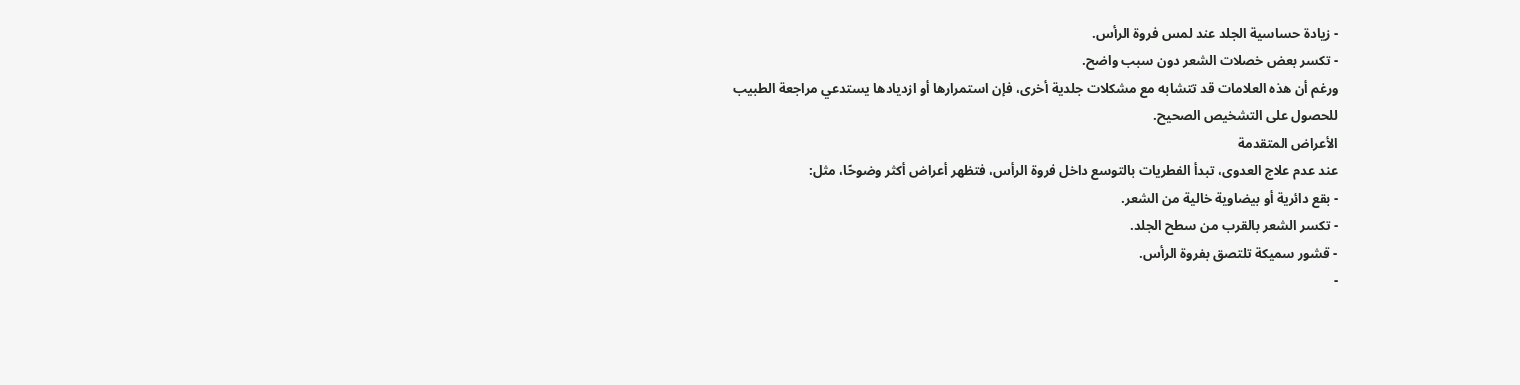- زيادة حساسية الجلد عند لمس فروة الرأس.
- تكسر بعض خصلات الشعر دون سبب واضح.
ورغم أن هذه العلامات قد تتشابه مع مشكلات جلدية أخرى، فإن استمرارها أو ازديادها يستدعي مراجعة الطبيب للحصول على التشخيص الصحيح.
الأعراض المتقدمة
عند عدم علاج العدوى، تبدأ الفطريات بالتوسع داخل فروة الرأس، فتظهر أعراض أكثر وضوحًا، مثل:
- بقع دائرية أو بيضاوية خالية من الشعر.
- تكسر الشعر بالقرب من سطح الجلد.
- قشور سميكة تلتصق بفروة الرأس.
-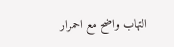التهاب واضح مع احمرار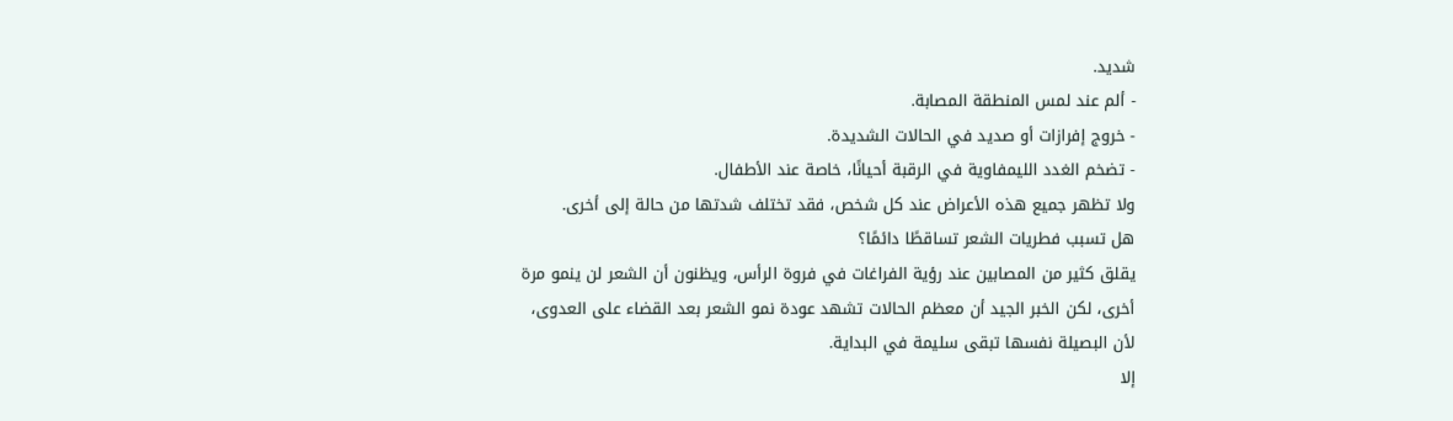شديد.
- ألم عند لمس المنطقة المصابة.
- خروج إفرازات أو صديد في الحالات الشديدة.
- تضخم الغدد الليمفاوية في الرقبة أحيانًا، خاصة عند الأطفال.
ولا تظهر جميع هذه الأعراض عند كل شخص، فقد تختلف شدتها من حالة إلى أخرى.
هل تسبب فطريات الشعر تساقطًا دائمًا؟
يقلق كثير من المصابين عند رؤية الفراغات في فروة الرأس، ويظنون أن الشعر لن ينمو مرة أخرى، لكن الخبر الجيد أن معظم الحالات تشهد عودة نمو الشعر بعد القضاء على العدوى، لأن البصيلة نفسها تبقى سليمة في البداية.
إلا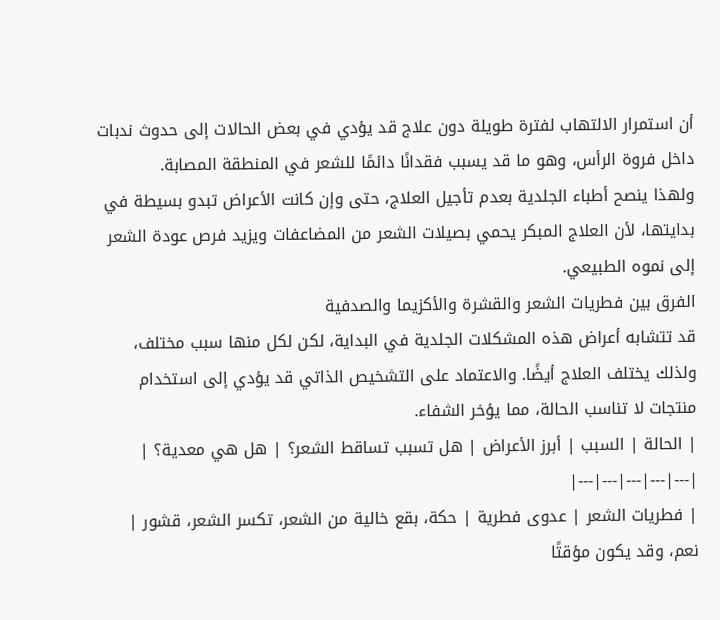أن استمرار الالتهاب لفترة طويلة دون علاج قد يؤدي في بعض الحالات إلى حدوث ندبات داخل فروة الرأس، وهو ما قد يسبب فقدانًا دائمًا للشعر في المنطقة المصابة.
ولهذا ينصح أطباء الجلدية بعدم تأجيل العلاج، حتى وإن كانت الأعراض تبدو بسيطة في بدايتها، لأن العلاج المبكر يحمي بصيلات الشعر من المضاعفات ويزيد فرص عودة الشعر إلى نموه الطبيعي.
الفرق بين فطريات الشعر والقشرة والأكزيما والصدفية
قد تتشابه أعراض هذه المشكلات الجلدية في البداية، لكن لكل منها سبب مختلف، ولذلك يختلف العلاج أيضًا. والاعتماد على التشخيص الذاتي قد يؤدي إلى استخدام منتجات لا تناسب الحالة، مما يؤخر الشفاء.
| الحالة | السبب | أبرز الأعراض | هل تسبب تساقط الشعر؟ | هل هي معدية؟ |
|---|---|---|---|---|
| فطريات الشعر | عدوى فطرية | حكة، بقع خالية من الشعر، تكسر الشعر، قشور | نعم، وقد يكون مؤقتًا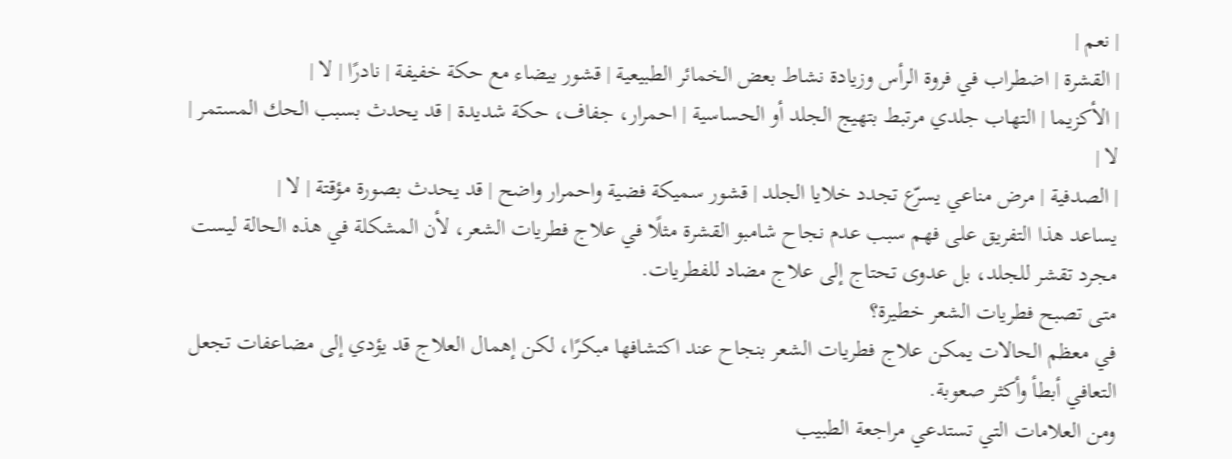| نعم |
| القشرة | اضطراب في فروة الرأس وزيادة نشاط بعض الخمائر الطبيعية | قشور بيضاء مع حكة خفيفة | نادرًا | لا |
| الأكزيما | التهاب جلدي مرتبط بتهيج الجلد أو الحساسية | احمرار، جفاف، حكة شديدة | قد يحدث بسبب الحك المستمر | لا |
| الصدفية | مرض مناعي يسرّع تجدد خلايا الجلد | قشور سميكة فضية واحمرار واضح | قد يحدث بصورة مؤقتة | لا |
يساعد هذا التفريق على فهم سبب عدم نجاح شامبو القشرة مثلًا في علاج فطريات الشعر، لأن المشكلة في هذه الحالة ليست مجرد تقشر للجلد، بل عدوى تحتاج إلى علاج مضاد للفطريات.
متى تصبح فطريات الشعر خطيرة؟
في معظم الحالات يمكن علاج فطريات الشعر بنجاح عند اكتشافها مبكرًا، لكن إهمال العلاج قد يؤدي إلى مضاعفات تجعل التعافي أبطأ وأكثر صعوبة.
ومن العلامات التي تستدعي مراجعة الطبيب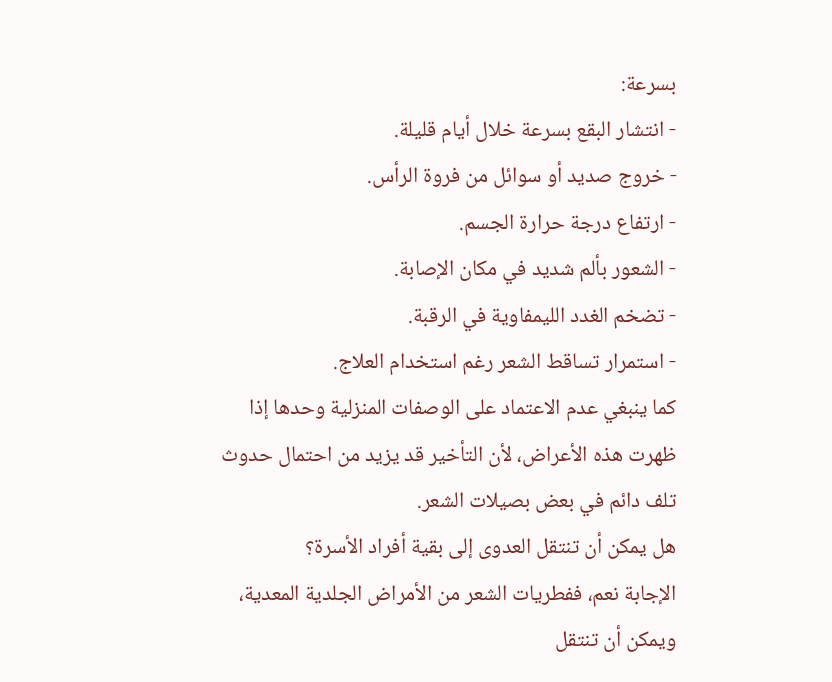بسرعة:
- انتشار البقع بسرعة خلال أيام قليلة.
- خروج صديد أو سوائل من فروة الرأس.
- ارتفاع درجة حرارة الجسم.
- الشعور بألم شديد في مكان الإصابة.
- تضخم الغدد الليمفاوية في الرقبة.
- استمرار تساقط الشعر رغم استخدام العلاج.
كما ينبغي عدم الاعتماد على الوصفات المنزلية وحدها إذا ظهرت هذه الأعراض، لأن التأخير قد يزيد من احتمال حدوث تلف دائم في بعض بصيلات الشعر.
هل يمكن أن تنتقل العدوى إلى بقية أفراد الأسرة؟
الإجابة نعم، ففطريات الشعر من الأمراض الجلدية المعدية، ويمكن أن تنتقل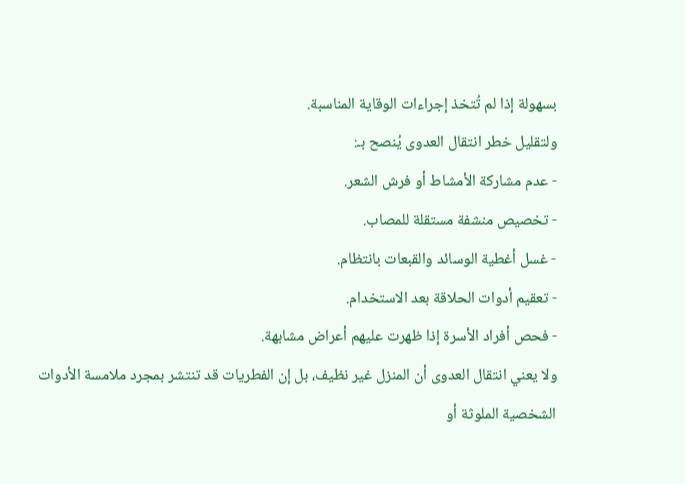بسهولة إذا لم تُتخذ إجراءات الوقاية المناسبة.
ولتقليل خطر انتقال العدوى يُنصح بـ:
- عدم مشاركة الأمشاط أو فرش الشعر.
- تخصيص منشفة مستقلة للمصاب.
- غسل أغطية الوسائد والقبعات بانتظام.
- تعقيم أدوات الحلاقة بعد الاستخدام.
- فحص أفراد الأسرة إذا ظهرت عليهم أعراض مشابهة.
ولا يعني انتقال العدوى أن المنزل غير نظيف، بل إن الفطريات قد تنتشر بمجرد ملامسة الأدوات الشخصية الملوثة أو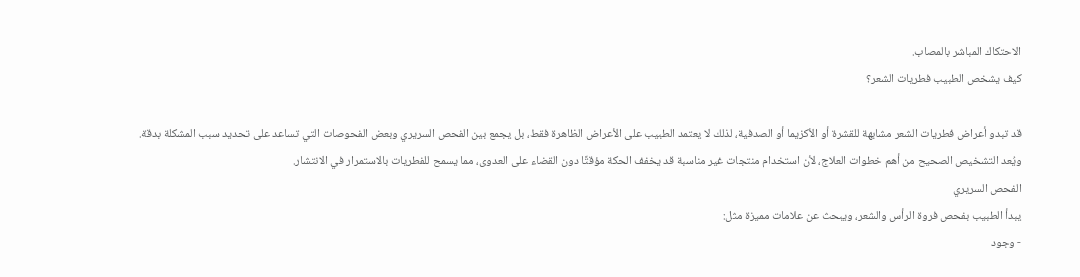الاحتكاك المباشر بالمصاب.
كيف يشخص الطبيب فطريات الشعر؟

قد تبدو أعراض فطريات الشعر مشابهة للقشرة أو الأكزيما أو الصدفية، لذلك لا يعتمد الطبيب على الأعراض الظاهرة فقط، بل يجمع بين الفحص السريري وبعض الفحوصات التي تساعد على تحديد سبب المشكلة بدقة.
ويُعد التشخيص الصحيح من أهم خطوات العلاج، لأن استخدام منتجات غير مناسبة قد يخفف الحكة مؤقتًا دون القضاء على العدوى، مما يسمح للفطريات بالاستمرار في الانتشار.
الفحص السريري
يبدأ الطبيب بفحص فروة الرأس والشعر، ويبحث عن علامات مميزة مثل:
- وجود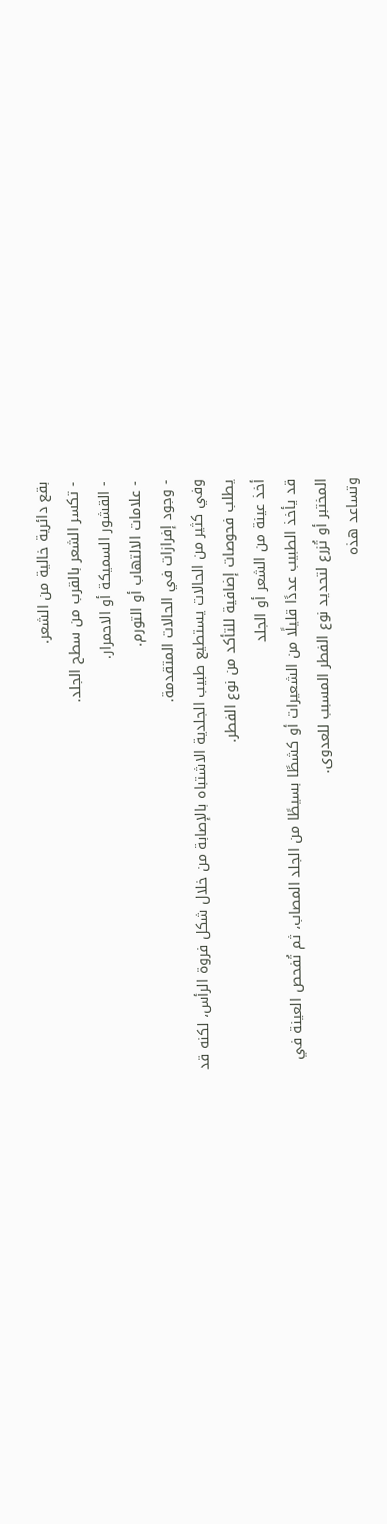بقع دائرية خالية من الشعر.
- تكسر الشعر بالقرب من سطح الجلد.
- القشور السميكة أو الاحمرار.
- علامات الالتهاب أو التورم.
- وجود إفرازات في الحالات المتقدمة.
وفي كثير من الحالات يستطيع طبيب الجلدية الاشتباه بالإصابة من خلال شكل فروة الرأس، لكنه قد يطلب فحوصات إضافية للتأكد من نوع الفطر.
أخذ عينة من الشعر أو الجلد
قد يأخذ الطبيب عددًا قليلًا من الشعيرات أو كشطًا بسيطًا من الجلد المصاب، ثم تُفحص العينة في المختبر أو تُزرع لتحديد نوع الفطر المسبب للعدوى.
وتساعد هذه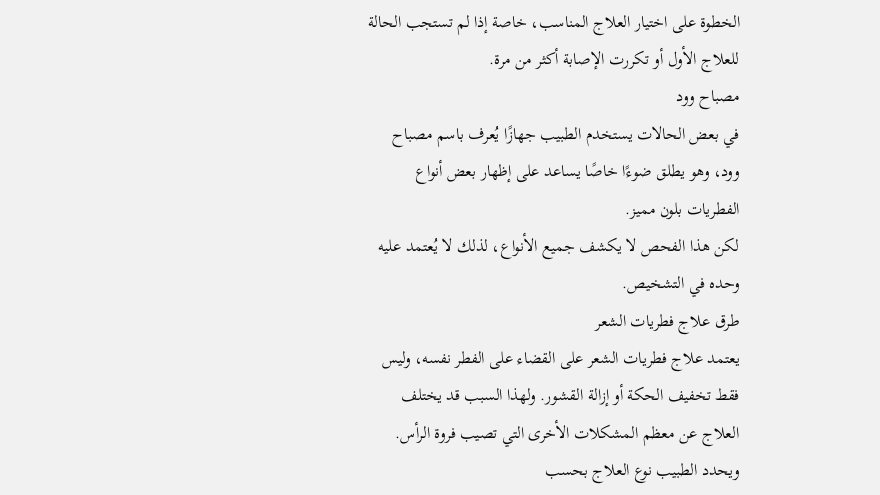الخطوة على اختيار العلاج المناسب، خاصة إذا لم تستجب الحالة للعلاج الأول أو تكررت الإصابة أكثر من مرة.
مصباح وود
في بعض الحالات يستخدم الطبيب جهازًا يُعرف باسم مصباح وود، وهو يطلق ضوءًا خاصًا يساعد على إظهار بعض أنواع الفطريات بلون مميز.
لكن هذا الفحص لا يكشف جميع الأنواع، لذلك لا يُعتمد عليه وحده في التشخيص.
طرق علاج فطريات الشعر
يعتمد علاج فطريات الشعر على القضاء على الفطر نفسه، وليس فقط تخفيف الحكة أو إزالة القشور. ولهذا السبب قد يختلف العلاج عن معظم المشكلات الأخرى التي تصيب فروة الرأس.
ويحدد الطبيب نوع العلاج بحسب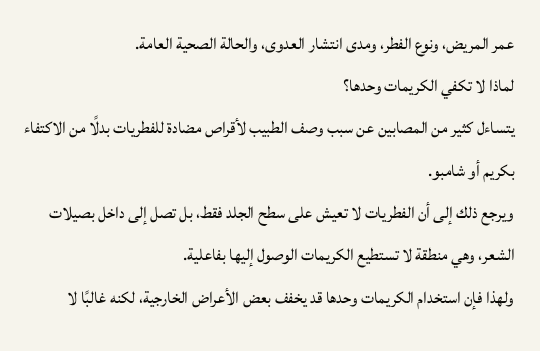عمر المريض، ونوع الفطر، ومدى انتشار العدوى، والحالة الصحية العامة.
لماذا لا تكفي الكريمات وحدها؟
يتساءل كثير من المصابين عن سبب وصف الطبيب لأقراص مضادة للفطريات بدلًا من الاكتفاء بكريم أو شامبو.
ويرجع ذلك إلى أن الفطريات لا تعيش على سطح الجلد فقط، بل تصل إلى داخل بصيلات الشعر، وهي منطقة لا تستطيع الكريمات الوصول إليها بفاعلية.
ولهذا فإن استخدام الكريمات وحدها قد يخفف بعض الأعراض الخارجية، لكنه غالبًا لا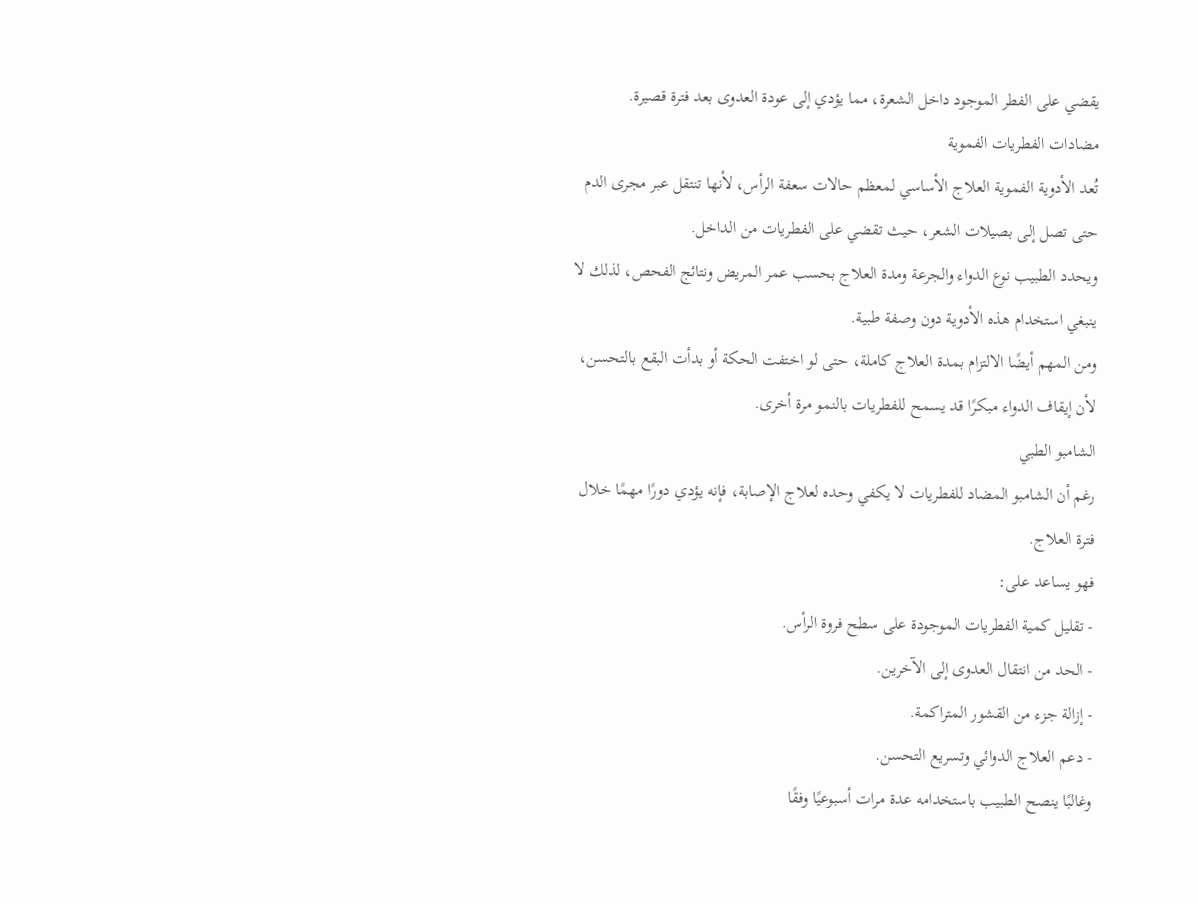يقضي على الفطر الموجود داخل الشعرة، مما يؤدي إلى عودة العدوى بعد فترة قصيرة.
مضادات الفطريات الفموية
تُعد الأدوية الفموية العلاج الأساسي لمعظم حالات سعفة الرأس، لأنها تنتقل عبر مجرى الدم حتى تصل إلى بصيلات الشعر، حيث تقضي على الفطريات من الداخل.
ويحدد الطبيب نوع الدواء والجرعة ومدة العلاج بحسب عمر المريض ونتائج الفحص، لذلك لا ينبغي استخدام هذه الأدوية دون وصفة طبية.
ومن المهم أيضًا الالتزام بمدة العلاج كاملة، حتى لو اختفت الحكة أو بدأت البقع بالتحسن، لأن إيقاف الدواء مبكرًا قد يسمح للفطريات بالنمو مرة أخرى.
الشامبو الطبي
رغم أن الشامبو المضاد للفطريات لا يكفي وحده لعلاج الإصابة، فإنه يؤدي دورًا مهمًا خلال فترة العلاج.
فهو يساعد على:
- تقليل كمية الفطريات الموجودة على سطح فروة الرأس.
- الحد من انتقال العدوى إلى الآخرين.
- إزالة جزء من القشور المتراكمة.
- دعم العلاج الدوائي وتسريع التحسن.
وغالبًا ينصح الطبيب باستخدامه عدة مرات أسبوعيًا وفقًا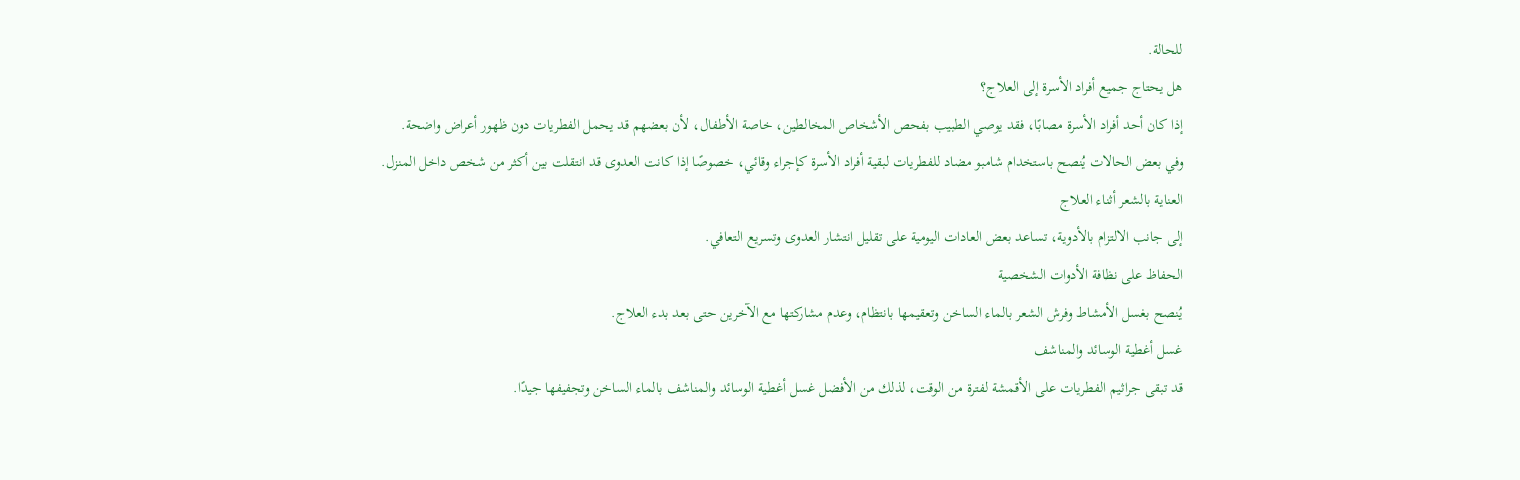للحالة.
هل يحتاج جميع أفراد الأسرة إلى العلاج؟
إذا كان أحد أفراد الأسرة مصابًا، فقد يوصي الطبيب بفحص الأشخاص المخالطين، خاصة الأطفال، لأن بعضهم قد يحمل الفطريات دون ظهور أعراض واضحة.
وفي بعض الحالات يُنصح باستخدام شامبو مضاد للفطريات لبقية أفراد الأسرة كإجراء وقائي، خصوصًا إذا كانت العدوى قد انتقلت بين أكثر من شخص داخل المنزل.
العناية بالشعر أثناء العلاج
إلى جانب الالتزام بالأدوية، تساعد بعض العادات اليومية على تقليل انتشار العدوى وتسريع التعافي.
الحفاظ على نظافة الأدوات الشخصية
يُنصح بغسل الأمشاط وفرش الشعر بالماء الساخن وتعقيمها بانتظام، وعدم مشاركتها مع الآخرين حتى بعد بدء العلاج.
غسل أغطية الوسائد والمناشف
قد تبقى جراثيم الفطريات على الأقمشة لفترة من الوقت، لذلك من الأفضل غسل أغطية الوسائد والمناشف بالماء الساخن وتجفيفها جيدًا.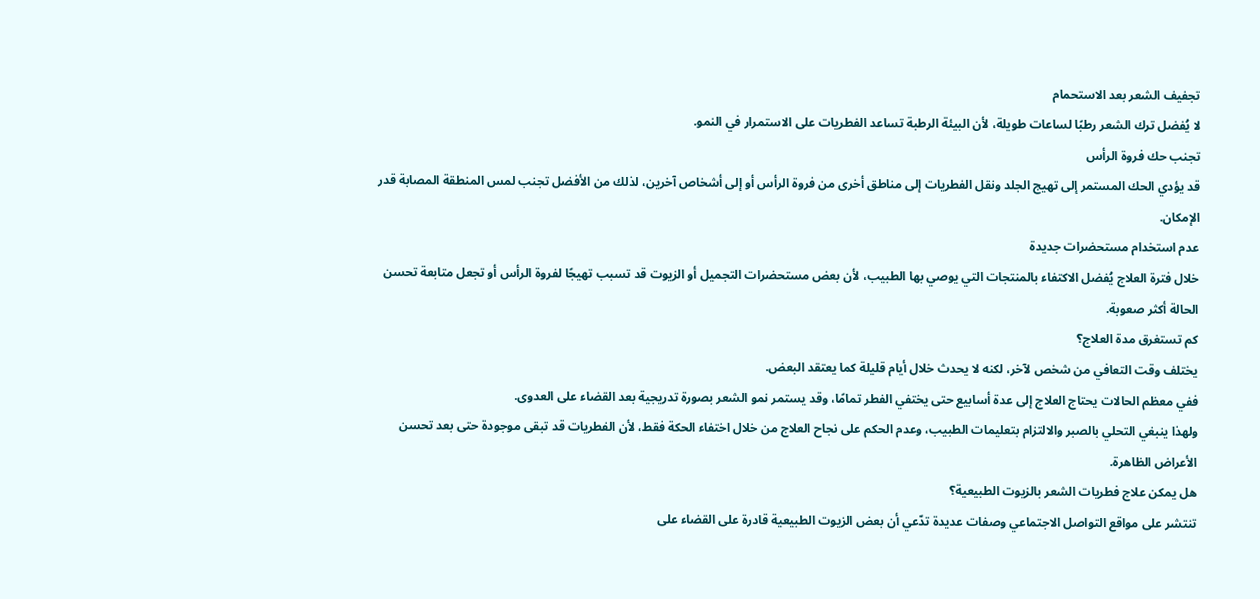تجفيف الشعر بعد الاستحمام
لا يُفضل ترك الشعر رطبًا لساعات طويلة، لأن البيئة الرطبة تساعد الفطريات على الاستمرار في النمو.
تجنب حك فروة الرأس
قد يؤدي الحك المستمر إلى تهيج الجلد ونقل الفطريات إلى مناطق أخرى من فروة الرأس أو إلى أشخاص آخرين، لذلك من الأفضل تجنب لمس المنطقة المصابة قدر الإمكان.
عدم استخدام مستحضرات جديدة
خلال فترة العلاج يُفضل الاكتفاء بالمنتجات التي يوصي بها الطبيب، لأن بعض مستحضرات التجميل أو الزيوت قد تسبب تهيجًا لفروة الرأس أو تجعل متابعة تحسن الحالة أكثر صعوبة.
كم تستغرق مدة العلاج؟
يختلف وقت التعافي من شخص لآخر، لكنه لا يحدث خلال أيام قليلة كما يعتقد البعض.
ففي معظم الحالات يحتاج العلاج إلى عدة أسابيع حتى يختفي الفطر تمامًا، وقد يستمر نمو الشعر بصورة تدريجية بعد القضاء على العدوى.
ولهذا ينبغي التحلي بالصبر والالتزام بتعليمات الطبيب، وعدم الحكم على نجاح العلاج من خلال اختفاء الحكة فقط، لأن الفطريات قد تبقى موجودة حتى بعد تحسن الأعراض الظاهرة.
هل يمكن علاج فطريات الشعر بالزيوت الطبيعية؟
تنتشر على مواقع التواصل الاجتماعي وصفات عديدة تدّعي أن بعض الزيوت الطبيعية قادرة على القضاء على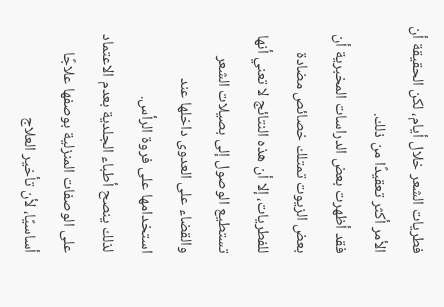فطريات الشعر خلال أيام، لكن الحقيقة أن الأمر أكثر تعقيدًا من ذلك.
فقد أظهرت بعض الدراسات المخبرية أن بعض الزيوت تمتلك خصائص مضادة للفطريات، إلا أن هذه النتائج لا تعني أنها تستطيع الوصول إلى بصيلات الشعر والقضاء على العدوى داخلها عند استخدامها على فروة الرأس.
لذلك ينصح أطباء الجلدية بعدم الاعتماد على الوصفات المنزلية بوصفها علاجًا أساسيًا، لأن تأخير العلاج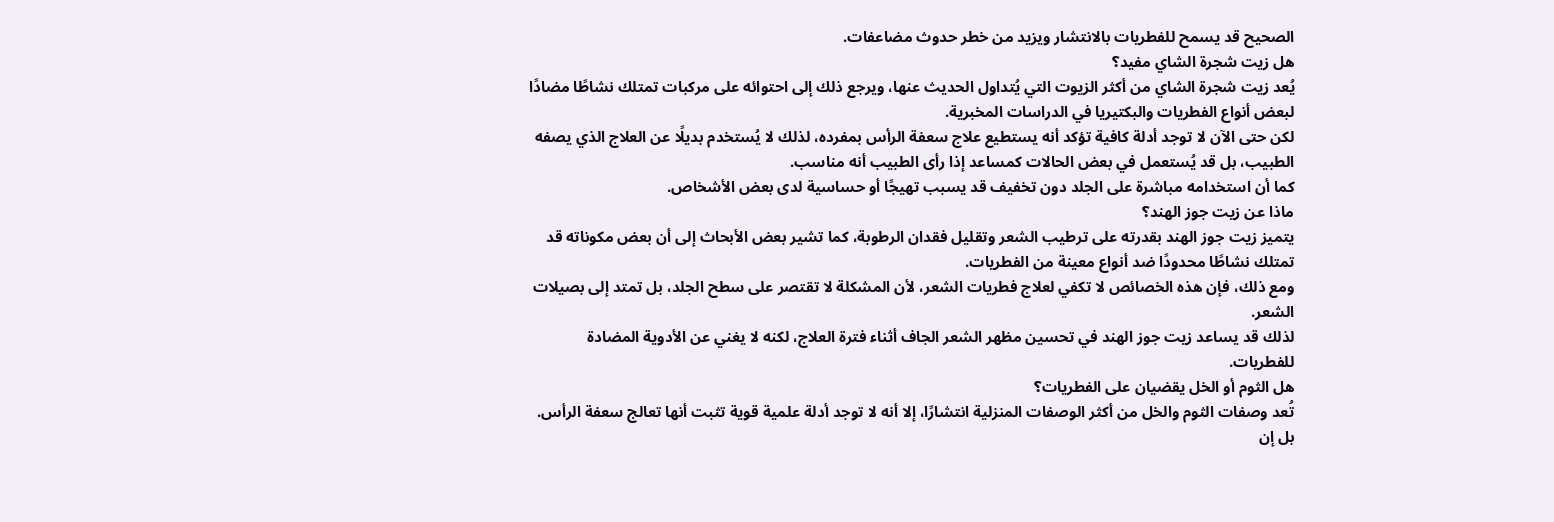الصحيح قد يسمح للفطريات بالانتشار ويزيد من خطر حدوث مضاعفات.
هل زيت شجرة الشاي مفيد؟
يُعد زيت شجرة الشاي من أكثر الزيوت التي يُتداول الحديث عنها، ويرجع ذلك إلى احتوائه على مركبات تمتلك نشاطًا مضادًا لبعض أنواع الفطريات والبكتيريا في الدراسات المخبرية.
لكن حتى الآن لا توجد أدلة كافية تؤكد أنه يستطيع علاج سعفة الرأس بمفرده، لذلك لا يُستخدم بديلًا عن العلاج الذي يصفه الطبيب، بل قد يُستعمل في بعض الحالات كمساعد إذا رأى الطبيب أنه مناسب.
كما أن استخدامه مباشرة على الجلد دون تخفيف قد يسبب تهيجًا أو حساسية لدى بعض الأشخاص.
ماذا عن زيت جوز الهند؟
يتميز زيت جوز الهند بقدرته على ترطيب الشعر وتقليل فقدان الرطوبة، كما تشير بعض الأبحاث إلى أن بعض مكوناته قد تمتلك نشاطًا محدودًا ضد أنواع معينة من الفطريات.
ومع ذلك، فإن هذه الخصائص لا تكفي لعلاج فطريات الشعر، لأن المشكلة لا تقتصر على سطح الجلد، بل تمتد إلى بصيلات الشعر.
لذلك قد يساعد زيت جوز الهند في تحسين مظهر الشعر الجاف أثناء فترة العلاج، لكنه لا يغني عن الأدوية المضادة للفطريات.
هل الثوم أو الخل يقضيان على الفطريات؟
تُعد وصفات الثوم والخل من أكثر الوصفات المنزلية انتشارًا، إلا أنه لا توجد أدلة علمية قوية تثبت أنها تعالج سعفة الرأس.
بل إن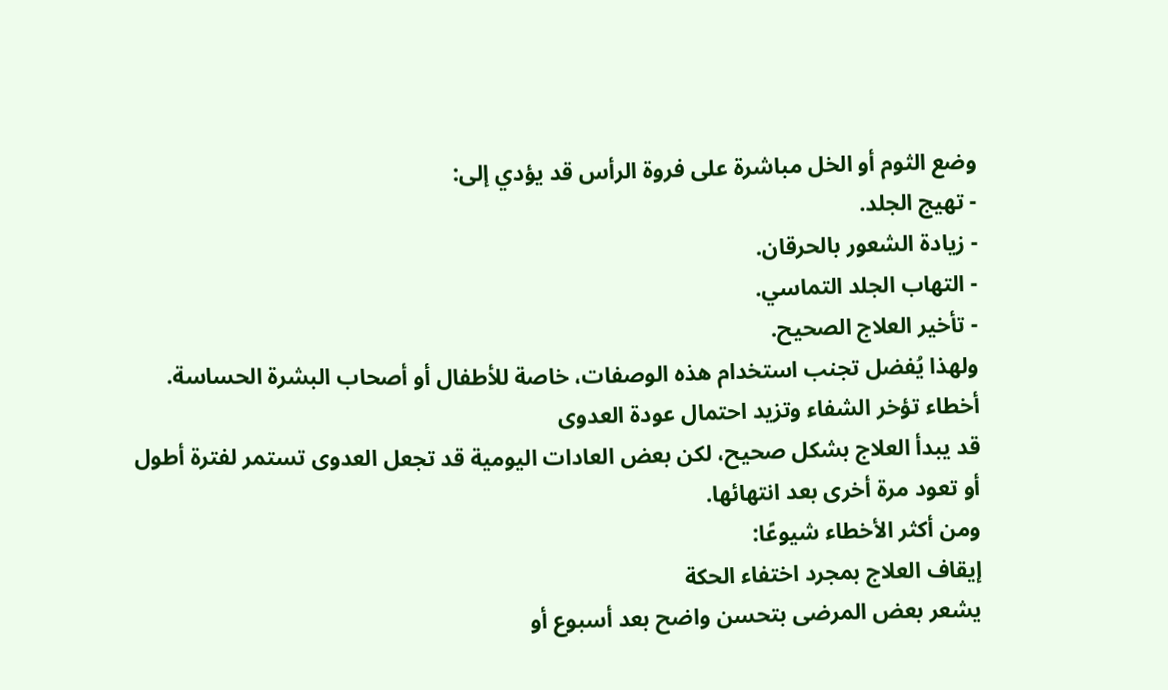وضع الثوم أو الخل مباشرة على فروة الرأس قد يؤدي إلى:
- تهيج الجلد.
- زيادة الشعور بالحرقان.
- التهاب الجلد التماسي.
- تأخير العلاج الصحيح.
ولهذا يُفضل تجنب استخدام هذه الوصفات، خاصة للأطفال أو أصحاب البشرة الحساسة.
أخطاء تؤخر الشفاء وتزيد احتمال عودة العدوى
قد يبدأ العلاج بشكل صحيح، لكن بعض العادات اليومية قد تجعل العدوى تستمر لفترة أطول أو تعود مرة أخرى بعد انتهائها.
ومن أكثر الأخطاء شيوعًا:
إيقاف العلاج بمجرد اختفاء الحكة
يشعر بعض المرضى بتحسن واضح بعد أسبوع أو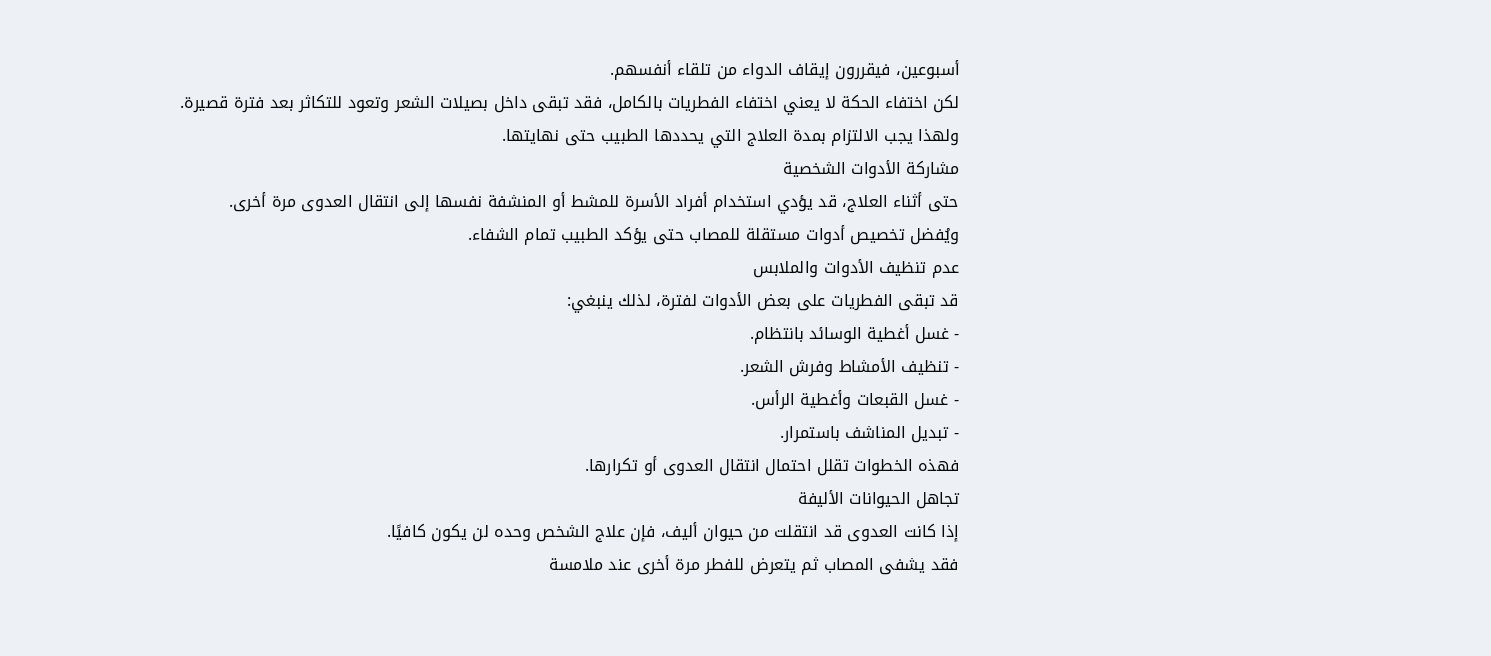أسبوعين، فيقررون إيقاف الدواء من تلقاء أنفسهم.
لكن اختفاء الحكة لا يعني اختفاء الفطريات بالكامل، فقد تبقى داخل بصيلات الشعر وتعود للتكاثر بعد فترة قصيرة.
ولهذا يجب الالتزام بمدة العلاج التي يحددها الطبيب حتى نهايتها.
مشاركة الأدوات الشخصية
حتى أثناء العلاج، قد يؤدي استخدام أفراد الأسرة للمشط أو المنشفة نفسها إلى انتقال العدوى مرة أخرى.
ويُفضل تخصيص أدوات مستقلة للمصاب حتى يؤكد الطبيب تمام الشفاء.
عدم تنظيف الأدوات والملابس
قد تبقى الفطريات على بعض الأدوات لفترة، لذلك ينبغي:
- غسل أغطية الوسائد بانتظام.
- تنظيف الأمشاط وفرش الشعر.
- غسل القبعات وأغطية الرأس.
- تبديل المناشف باستمرار.
فهذه الخطوات تقلل احتمال انتقال العدوى أو تكرارها.
تجاهل الحيوانات الأليفة
إذا كانت العدوى قد انتقلت من حيوان أليف، فإن علاج الشخص وحده لن يكون كافيًا.
فقد يشفى المصاب ثم يتعرض للفطر مرة أخرى عند ملامسة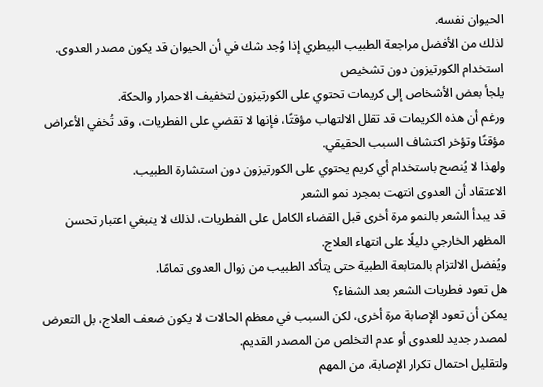الحيوان نفسه.
لذلك من الأفضل مراجعة الطبيب البيطري إذا وُجد شك في أن الحيوان قد يكون مصدر العدوى.
استخدام الكورتيزون دون تشخيص
يلجأ بعض الأشخاص إلى كريمات تحتوي على الكورتيزون لتخفيف الاحمرار والحكة.
ورغم أن هذه الكريمات قد تقلل الالتهاب مؤقتًا، فإنها لا تقضي على الفطريات، وقد تُخفي الأعراض مؤقتًا وتؤخر اكتشاف السبب الحقيقي.
ولهذا لا يُنصح باستخدام أي كريم يحتوي على الكورتيزون دون استشارة الطبيب.
الاعتقاد أن العدوى انتهت بمجرد نمو الشعر
قد يبدأ الشعر بالنمو مرة أخرى قبل القضاء الكامل على الفطريات، لذلك لا ينبغي اعتبار تحسن المظهر الخارجي دليلًا على انتهاء العلاج.
ويُفضل الالتزام بالمتابعة الطبية حتى يتأكد الطبيب من زوال العدوى تمامًا.
هل تعود فطريات الشعر بعد الشفاء؟
يمكن أن تعود الإصابة مرة أخرى، لكن السبب في معظم الحالات لا يكون ضعف العلاج، بل التعرض لمصدر جديد للعدوى أو عدم التخلص من المصدر القديم.
ولتقليل احتمال تكرار الإصابة، من المهم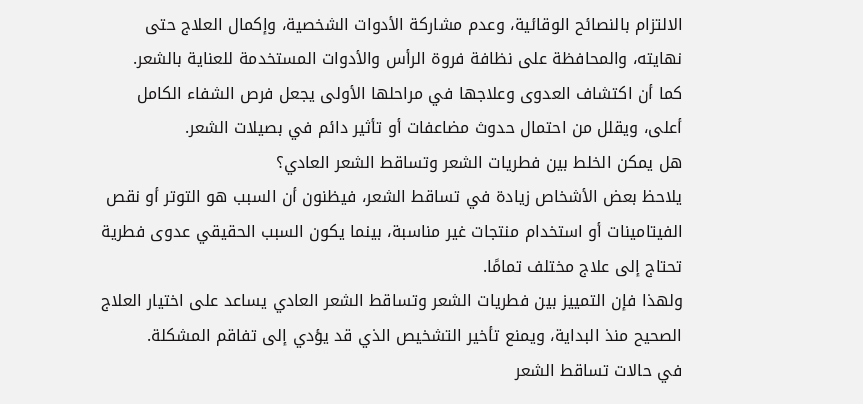الالتزام بالنصائح الوقائية، وعدم مشاركة الأدوات الشخصية، وإكمال العلاج حتى نهايته، والمحافظة على نظافة فروة الرأس والأدوات المستخدمة للعناية بالشعر.
كما أن اكتشاف العدوى وعلاجها في مراحلها الأولى يجعل فرص الشفاء الكامل أعلى، ويقلل من احتمال حدوث مضاعفات أو تأثير دائم في بصيلات الشعر.
هل يمكن الخلط بين فطريات الشعر وتساقط الشعر العادي؟
يلاحظ بعض الأشخاص زيادة في تساقط الشعر، فيظنون أن السبب هو التوتر أو نقص الفيتامينات أو استخدام منتجات غير مناسبة، بينما يكون السبب الحقيقي عدوى فطرية تحتاج إلى علاج مختلف تمامًا.
ولهذا فإن التمييز بين فطريات الشعر وتساقط الشعر العادي يساعد على اختيار العلاج الصحيح منذ البداية، ويمنع تأخير التشخيص الذي قد يؤدي إلى تفاقم المشكلة.
في حالات تساقط الشعر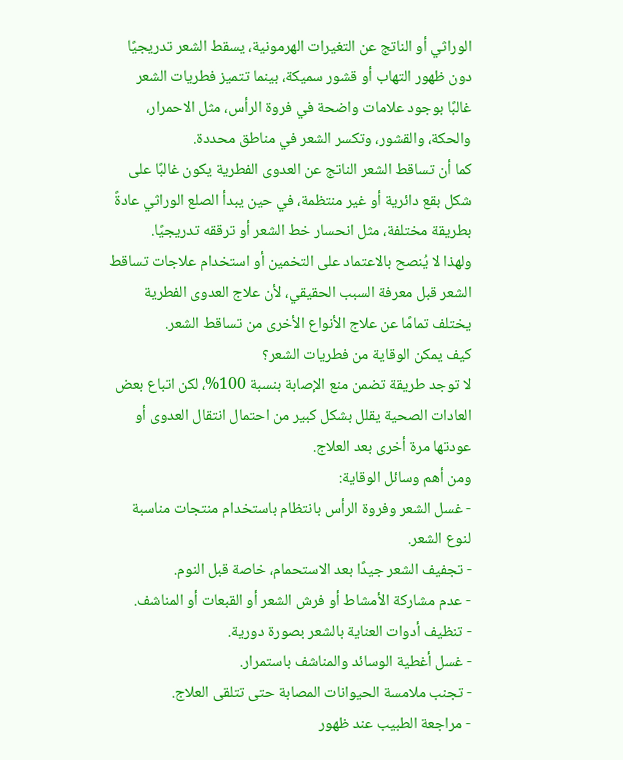الوراثي أو الناتج عن التغيرات الهرمونية، يسقط الشعر تدريجيًا دون ظهور التهاب أو قشور سميكة، بينما تتميز فطريات الشعر غالبًا بوجود علامات واضحة في فروة الرأس، مثل الاحمرار، والحكة، والقشور، وتكسر الشعر في مناطق محددة.
كما أن تساقط الشعر الناتج عن العدوى الفطرية يكون غالبًا على شكل بقع دائرية أو غير منتظمة، في حين يبدأ الصلع الوراثي عادةً بطريقة مختلفة، مثل انحسار خط الشعر أو ترققه تدريجيًا.
ولهذا لا يُنصح بالاعتماد على التخمين أو استخدام علاجات تساقط الشعر قبل معرفة السبب الحقيقي، لأن علاج العدوى الفطرية يختلف تمامًا عن علاج الأنواع الأخرى من تساقط الشعر.
كيف يمكن الوقاية من فطريات الشعر؟
لا توجد طريقة تضمن منع الإصابة بنسبة 100%، لكن اتباع بعض العادات الصحية يقلل بشكل كبير من احتمال انتقال العدوى أو عودتها مرة أخرى بعد العلاج.
ومن أهم وسائل الوقاية:
- غسل الشعر وفروة الرأس بانتظام باستخدام منتجات مناسبة لنوع الشعر.
- تجفيف الشعر جيدًا بعد الاستحمام، خاصة قبل النوم.
- عدم مشاركة الأمشاط أو فرش الشعر أو القبعات أو المناشف.
- تنظيف أدوات العناية بالشعر بصورة دورية.
- غسل أغطية الوسائد والمناشف باستمرار.
- تجنب ملامسة الحيوانات المصابة حتى تتلقى العلاج.
- مراجعة الطبيب عند ظهور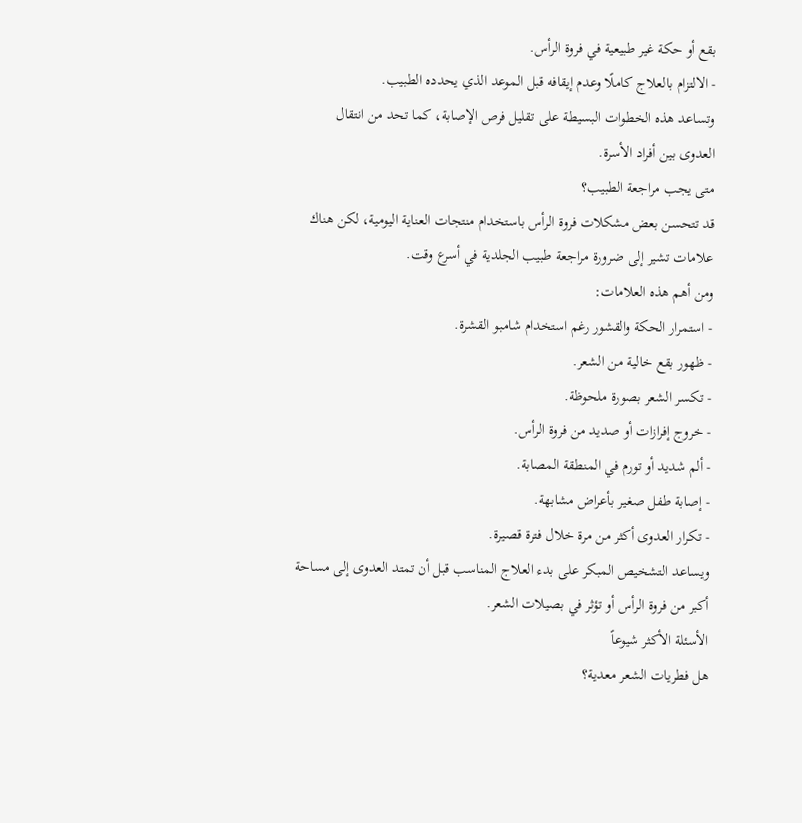بقع أو حكة غير طبيعية في فروة الرأس.
- الالتزام بالعلاج كاملًا وعدم إيقافه قبل الموعد الذي يحدده الطبيب.
وتساعد هذه الخطوات البسيطة على تقليل فرص الإصابة، كما تحد من انتقال العدوى بين أفراد الأسرة.
متى يجب مراجعة الطبيب؟
قد تتحسن بعض مشكلات فروة الرأس باستخدام منتجات العناية اليومية، لكن هناك علامات تشير إلى ضرورة مراجعة طبيب الجلدية في أسرع وقت.
ومن أهم هذه العلامات:
- استمرار الحكة والقشور رغم استخدام شامبو القشرة.
- ظهور بقع خالية من الشعر.
- تكسر الشعر بصورة ملحوظة.
- خروج إفرازات أو صديد من فروة الرأس.
- ألم شديد أو تورم في المنطقة المصابة.
- إصابة طفل صغير بأعراض مشابهة.
- تكرار العدوى أكثر من مرة خلال فترة قصيرة.
ويساعد التشخيص المبكر على بدء العلاج المناسب قبل أن تمتد العدوى إلى مساحة أكبر من فروة الرأس أو تؤثر في بصيلات الشعر.
الأسئلة الأكثر شيوعاً
هل فطريات الشعر معدية؟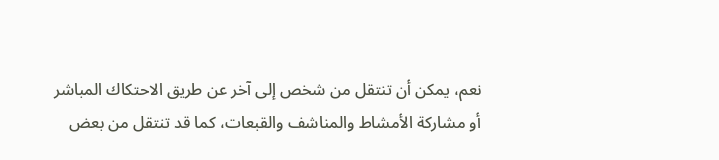نعم، يمكن أن تنتقل من شخص إلى آخر عن طريق الاحتكاك المباشر أو مشاركة الأمشاط والمناشف والقبعات، كما قد تنتقل من بعض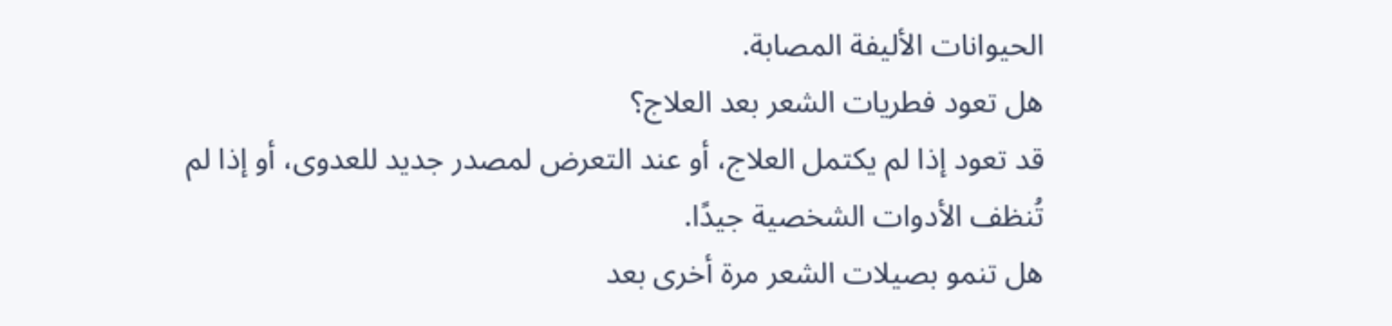الحيوانات الأليفة المصابة.
هل تعود فطريات الشعر بعد العلاج؟
قد تعود إذا لم يكتمل العلاج، أو عند التعرض لمصدر جديد للعدوى، أو إذا لم تُنظف الأدوات الشخصية جيدًا.
هل تنمو بصيلات الشعر مرة أخرى بعد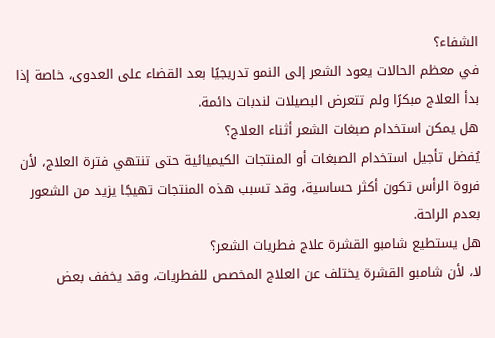الشفاء؟
في معظم الحالات يعود الشعر إلى النمو تدريجيًا بعد القضاء على العدوى، خاصة إذا بدأ العلاج مبكرًا ولم تتعرض البصيلات لندبات دائمة.
هل يمكن استخدام صبغات الشعر أثناء العلاج؟
يُفضل تأجيل استخدام الصبغات أو المنتجات الكيميائية حتى تنتهي فترة العلاج، لأن فروة الرأس تكون أكثر حساسية، وقد تسبب هذه المنتجات تهيجًا يزيد من الشعور بعدم الراحة.
هل يستطيع شامبو القشرة علاج فطريات الشعر؟
لا، لأن شامبو القشرة يختلف عن العلاج المخصص للفطريات، وقد يخفف بعض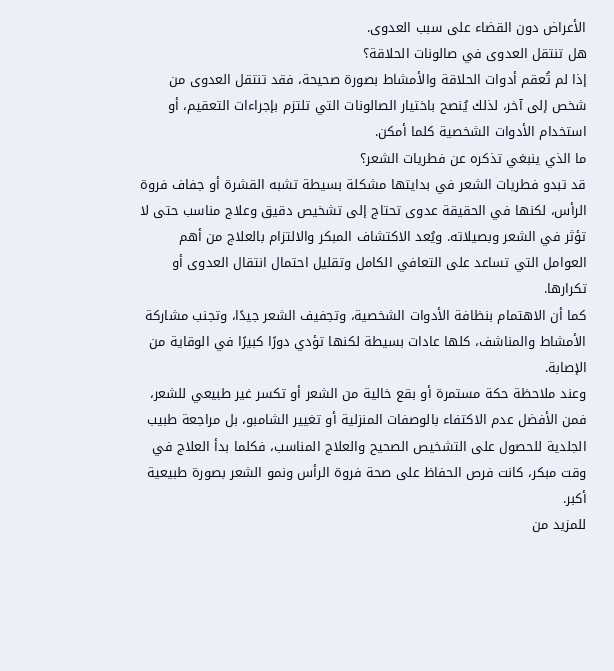الأعراض دون القضاء على سبب العدوى.
هل تنتقل العدوى في صالونات الحلاقة؟
إذا لم تُعقم أدوات الحلاقة والأمشاط بصورة صحيحة، فقد تنتقل العدوى من شخص إلى آخر، لذلك يُنصح باختيار الصالونات التي تلتزم بإجراءات التعقيم، أو استخدام الأدوات الشخصية كلما أمكن.
ما الذي ينبغي تذكره عن فطريات الشعر؟
قد تبدو فطريات الشعر في بدايتها مشكلة بسيطة تشبه القشرة أو جفاف فروة الرأس، لكنها في الحقيقة عدوى تحتاج إلى تشخيص دقيق وعلاج مناسب حتى لا تؤثر في الشعر وبصيلاته. ويُعد الاكتشاف المبكر والالتزام بالعلاج من أهم العوامل التي تساعد على التعافي الكامل وتقليل احتمال انتقال العدوى أو تكرارها.
كما أن الاهتمام بنظافة الأدوات الشخصية، وتجفيف الشعر جيدًا، وتجنب مشاركة الأمشاط والمناشف، كلها عادات بسيطة لكنها تؤدي دورًا كبيرًا في الوقاية من الإصابة.
وعند ملاحظة حكة مستمرة أو بقع خالية من الشعر أو تكسر غير طبيعي للشعر، فمن الأفضل عدم الاكتفاء بالوصفات المنزلية أو تغيير الشامبو، بل مراجعة طبيب الجلدية للحصول على التشخيص الصحيح والعلاج المناسب، فكلما بدأ العلاج في وقت مبكر، كانت فرص الحفاظ على صحة فروة الرأس ونمو الشعر بصورة طبيعية أكبر.
للمزيد من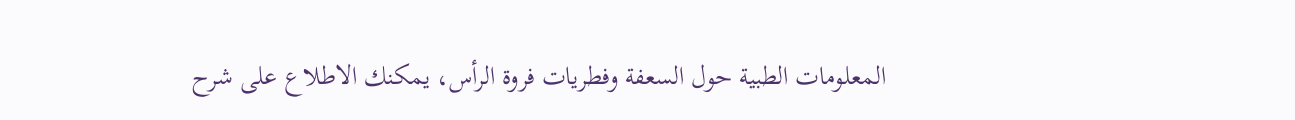المعلومات الطبية حول السعفة وفطريات فروة الرأس، يمكنك الاطلاع على شرح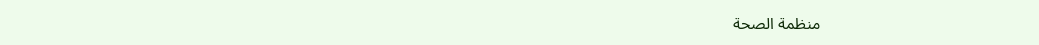منظمة الصحة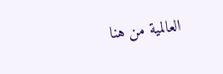العالمية من هنا